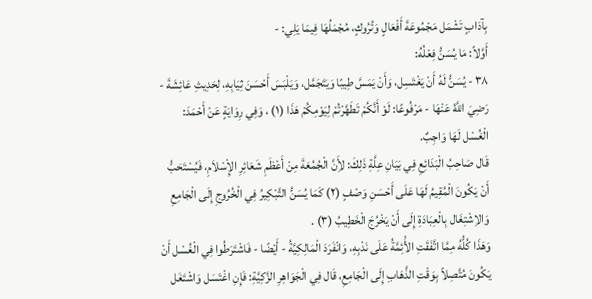بِآدَابٍ تَشْمَل مَجْمُوعَةَ أَفْعَالٍ وَتُرُوكٍ، مُجْمَلُهَا فِيمَا يَلِي: -
أَوَّلاً: مَا يُسَنُّ فِعْلُهُ:
٣٨ - يُسَنُّ لَهُ أَنْ يَغْتَسِل، وَأَنْ يَمَسَّ طِيبًا وَيَتَجَمَّل، وَيَلْبَسَ أَحْسَنَ ثِيَابِهِ، لِحَدِيثِ عَائِشَةَ - رَضِيَ اللَّهُ عَنْهَا - مَرْفُوعًا: لَوْ أَنَّكُمْ تَطَهَّرْتُمْ لِيَوْمِكُمْ هَذَا (١) ، وَفِي رِوَايَةٍ عَنْ أَحْمَدَ: الْغُسْل لَهَا وَاجِبٌ.
قَال صَاحِبُ الْبَدَائِعِ فِي بَيَانِ عِلَّةِ ذَلِكَ: لأَِنَّ الْجُمُعَةَ مِنْ أَعْظَمِ شَعَائِرِ الإِْسْلاَمِ، فَيُسْتَحَبُّ أَنْ يَكُونَ الْمُقِيمُ لَهَا عَلَى أَحْسَنِ وَصْفٍ (٢) كَمَا يُسَنُّ التَّبْكِيرُ فِي الْخُرُوجِ إِلَى الْجَامِعِ وَالاِشْتِغَال بِالْعِبَادَةِ إِلَى أَنْ يَخْرُجَ الْخَطِيبُ (٣) .
وَهَذَا كُلُّهُ مِمَّا اتَّفَقَتِ الأَْئِمَّةُ عَلَى نَدْبِهِ، وَانْفَرَدَ الْمَالِكِيَّةُ - أَيْضًا - فَاشْتَرَطُوا فِي الْغُسْل أَنْ يَكُونَ مُتَّصِلاً بِوَقْتِ الذَّهَابِ إِلَى الْجَامِعِ، قَال فِي الْجَوَاهِرِ الزَّكِيَّةِ: فَإِنِ اغْتَسَل وَاشْتَغَل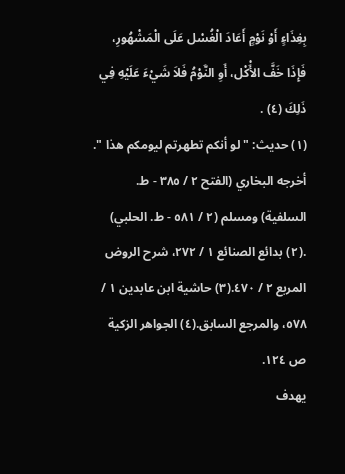بِغِذَاءٍ أَوْ نَوْمٍ أَعَادَ الْغُسْل عَلَى الْمَشْهُورِ، فَإِذَا خَفَّ الأَْكْل، أَوِ النَّوْمُ فَلاَ شَيْءَ عَلَيْهِ فِي ذَلِكَ (٤) .
(١) حديث: " لو أنكم تطهرتم ليومكم هذا ". أخرجه البخاري (الفتح ٢ / ٣٨٥ - ط. السلفية) ومسلم (٢ / ٥٨١ - ط. الحلبي) .(٢) بدائع الصنائع ١ / ٢٧٢، شرح الروض المربع ٢ / ٤٧٠.(٣) حاشية ابن عابدين ١ / ٥٧٨، والمرجع السابق.(٤) الجواهر الزكية ص ١٢٤.
يهدف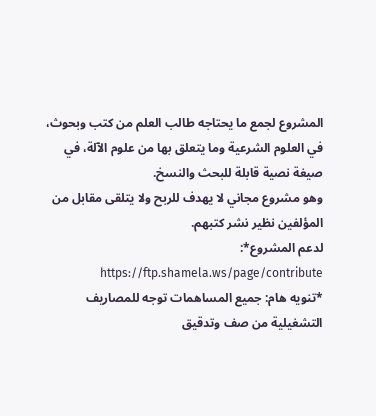المشروع لجمع ما يحتاجه طالب العلم من كتب وبحوث، في العلوم الشرعية وما يتعلق بها من علوم الآلة، في صيغة نصية قابلة للبحث والنسخ.
وهو مشروع مجاني لا يهدف للربح ولا يتلقى مقابل من المؤلفين نظير نشر كتبهم.
لدعم المشروع*: https://ftp.shamela.ws/page/contribute
*تنويه هام: جميع المساهمات توجه للمصاريف التشغيلية من صف وتدقيق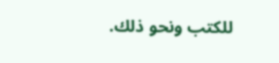للكتب ونحو ذلك.